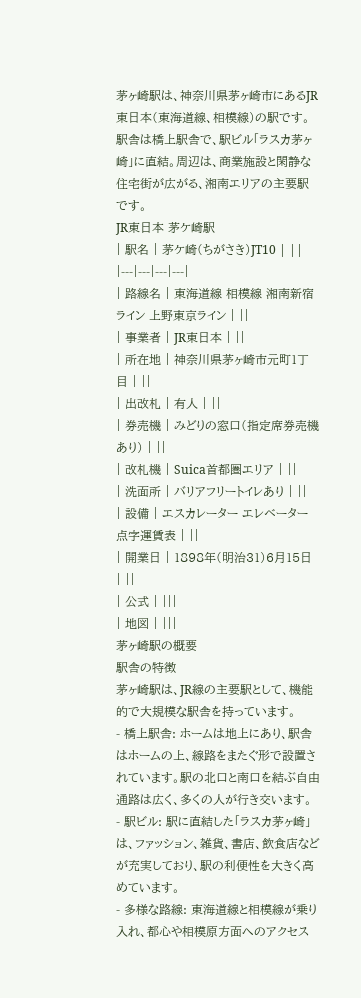茅ヶ崎駅は、神奈川県茅ヶ崎市にあるJR東日本(東海道線、相模線)の駅です。駅舎は橋上駅舎で、駅ビル「ラスカ茅ヶ崎」に直結。周辺は、商業施設と閑静な住宅街が広がる、湘南エリアの主要駅です。
JR東日本 茅ケ崎駅
| 駅名 | 茅ケ崎(ちがさき)JT10 | ||
|---|---|---|---|
| 路線名 | 東海道線 相模線 湘南新宿ライン 上野東京ライン | ||
| 事業者 | JR東日本 | ||
| 所在地 | 神奈川県茅ヶ崎市元町1丁目 | ||
| 出改札 | 有人 | ||
| 券売機 | みどりの窓口(指定席券売機あり) | ||
| 改札機 | Suica首都圏エリア | ||
| 洗面所 | バリアフリートイレあり | ||
| 設備 | エスカレーター エレベーター 点字運賃表 | ||
| 開業日 | 1898年(明治31)6月15日 | ||
| 公式 | |||
| 地図 | |||
茅ヶ崎駅の概要
駅舎の特徴
茅ヶ崎駅は、JR線の主要駅として、機能的で大規模な駅舎を持っています。
- 橋上駅舎: ホームは地上にあり、駅舎はホームの上、線路をまたぐ形で設置されています。駅の北口と南口を結ぶ自由通路は広く、多くの人が行き交います。
- 駅ビル: 駅に直結した「ラスカ茅ヶ崎」は、ファッション、雑貨、書店、飲食店などが充実しており、駅の利便性を大きく高めています。
- 多様な路線: 東海道線と相模線が乗り入れ、都心や相模原方面へのアクセス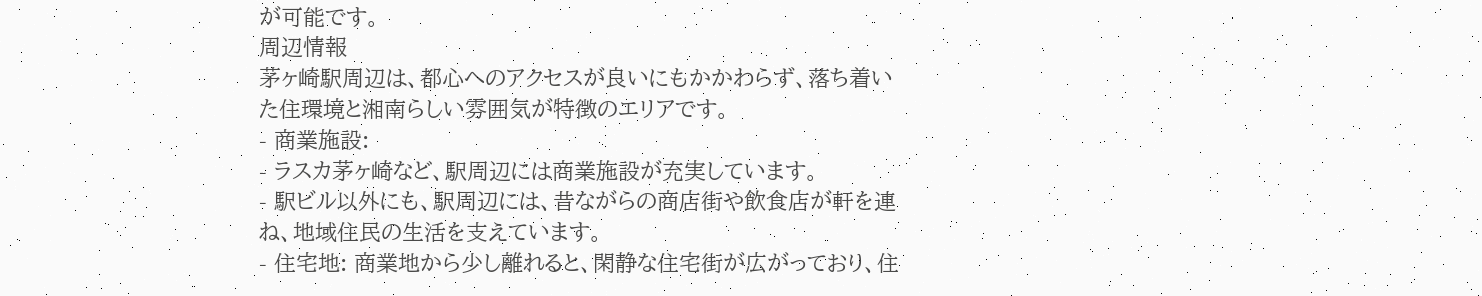が可能です。
周辺情報
茅ヶ崎駅周辺は、都心へのアクセスが良いにもかかわらず、落ち着いた住環境と湘南らしい雰囲気が特徴のエリアです。
- 商業施設:
- ラスカ茅ヶ崎など、駅周辺には商業施設が充実しています。
- 駅ビル以外にも、駅周辺には、昔ながらの商店街や飲食店が軒を連ね、地域住民の生活を支えています。
- 住宅地: 商業地から少し離れると、閑静な住宅街が広がっており、住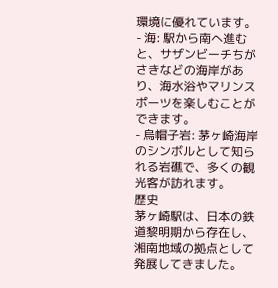環境に優れています。
- 海: 駅から南へ進むと、サザンビーチちがさきなどの海岸があり、海水浴やマリンスポーツを楽しむことができます。
- 烏帽子岩: 茅ヶ崎海岸のシンボルとして知られる岩礁で、多くの観光客が訪れます。
歴史
茅ヶ崎駅は、日本の鉄道黎明期から存在し、湘南地域の拠点として発展してきました。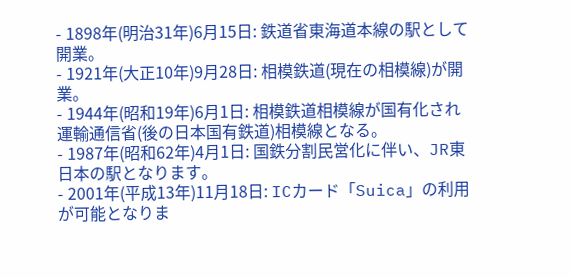- 1898年(明治31年)6月15日: 鉄道省東海道本線の駅として開業。
- 1921年(大正10年)9月28日: 相模鉄道(現在の相模線)が開業。
- 1944年(昭和19年)6月1日: 相模鉄道相模線が国有化され運輸通信省(後の日本国有鉄道)相模線となる。
- 1987年(昭和62年)4月1日: 国鉄分割民営化に伴い、JR東日本の駅となります。
- 2001年(平成13年)11月18日: ICカード「Suica」の利用が可能となりま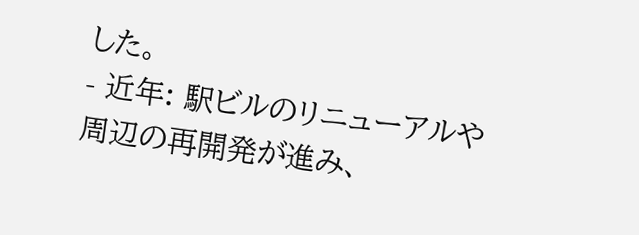した。
- 近年: 駅ビルのリニューアルや周辺の再開発が進み、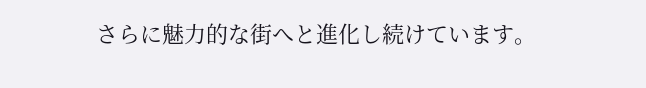さらに魅力的な街へと進化し続けています。